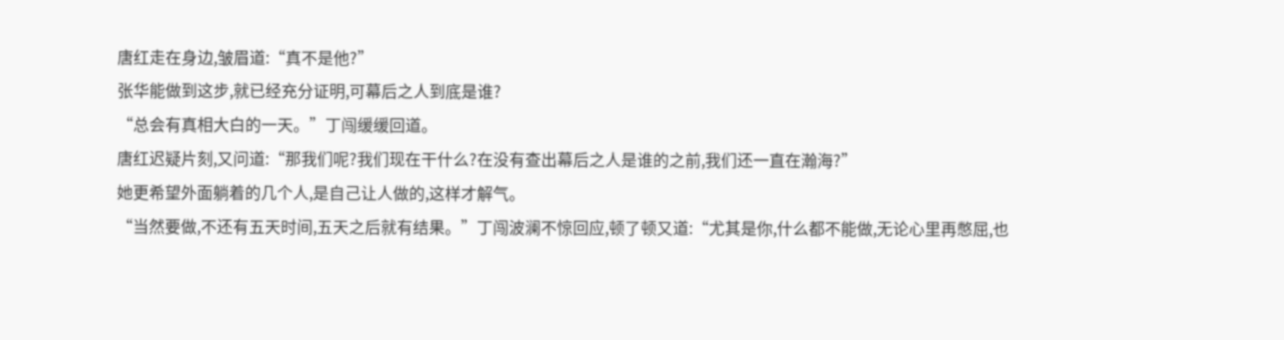唐红走在身边,皱眉道:“真不是他?”
张华能做到这步,就已经充分证明,可幕后之人到底是谁?
“总会有真相大白的一天。”丁闯缓缓回道。
唐红迟疑片刻,又问道:“那我们呢?我们现在干什么?在没有查出幕后之人是谁的之前,我们还一直在瀚海?”
她更希望外面躺着的几个人,是自己让人做的,这样才解气。
“当然要做,不还有五天时间,五天之后就有结果。”丁闯波澜不惊回应,顿了顿又道:“尤其是你,什么都不能做,无论心里再憋屈,也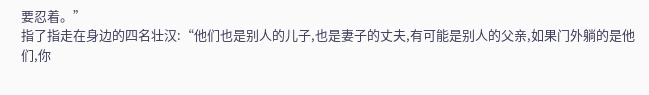要忍着。”
指了指走在身边的四名壮汉:“他们也是别人的儿子,也是妻子的丈夫,有可能是别人的父亲,如果门外躺的是他们,你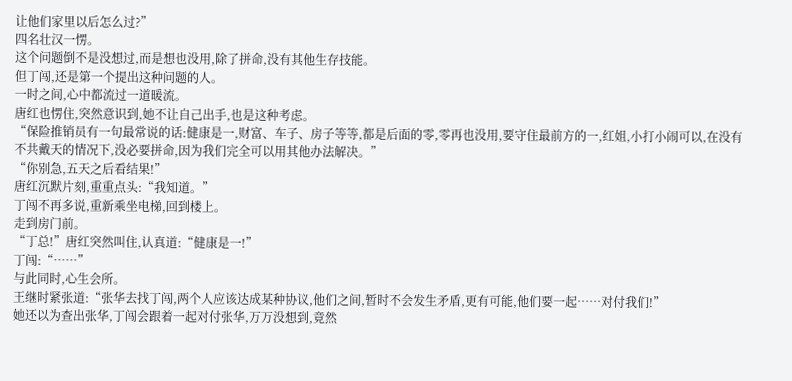让他们家里以后怎么过?”
四名壮汉一愣。
这个问题倒不是没想过,而是想也没用,除了拼命,没有其他生存技能。
但丁闯,还是第一个提出这种问题的人。
一时之间,心中都流过一道暖流。
唐红也愣住,突然意识到,她不让自己出手,也是这种考虑。
“保险推销员有一句最常说的话:健康是一,财富、车子、房子等等,都是后面的零,零再也没用,要守住最前方的一,红姐,小打小闹可以,在没有不共戴天的情况下,没必要拼命,因为我们完全可以用其他办法解决。”
“你别急,五天之后看结果!”
唐红沉默片刻,重重点头:“我知道。”
丁闯不再多说,重新乘坐电梯,回到楼上。
走到房门前。
“丁总!”唐红突然叫住,认真道:“健康是一!”
丁闯:“……”
与此同时,心生会所。
王继时紧张道:“张华去找丁闯,两个人应该达成某种协议,他们之间,暂时不会发生矛盾,更有可能,他们要一起……对付我们!”
她还以为查出张华,丁闯会跟着一起对付张华,万万没想到,竟然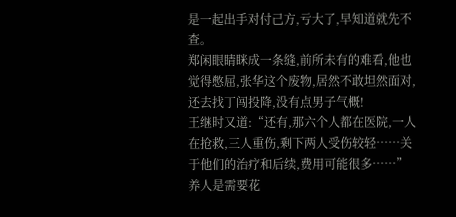是一起出手对付己方,亏大了,早知道就先不查。
郑闲眼睛眯成一条缝,前所未有的难看,他也觉得憋屈,张华这个废物,居然不敢坦然面对,还去找丁闯投降,没有点男子气概!
王继时又道:“还有,那六个人都在医院,一人在抢救,三人重伤,剩下两人受伤较轻……关于他们的治疗和后续,费用可能很多……”
养人是需要花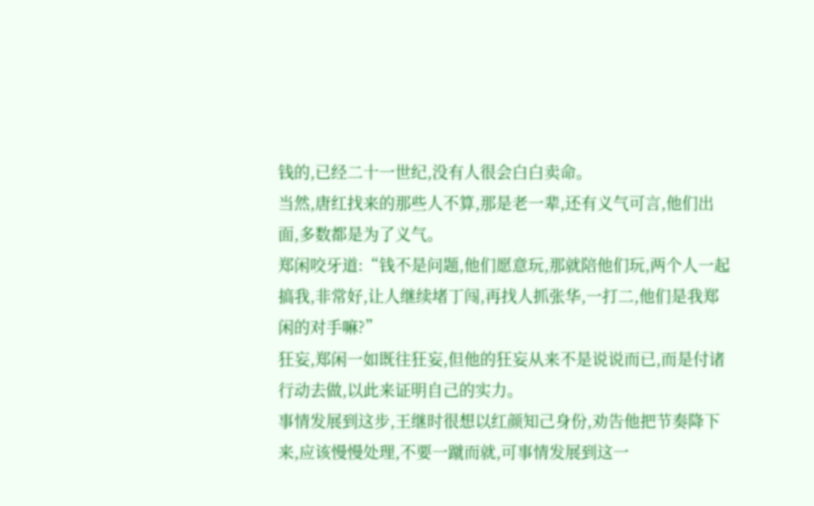钱的,已经二十一世纪,没有人很会白白卖命。
当然,唐红找来的那些人不算,那是老一辈,还有义气可言,他们出面,多数都是为了义气。
郑闲咬牙道:“钱不是问题,他们愿意玩,那就陪他们玩,两个人一起搞我,非常好,让人继续堵丁闯,再找人抓张华,一打二,他们是我郑闲的对手嘛?”
狂妄,郑闲一如既往狂妄,但他的狂妄从来不是说说而已,而是付诸行动去做,以此来证明自己的实力。
事情发展到这步,王继时很想以红颜知己身份,劝告他把节奏降下来,应该慢慢处理,不要一蹴而就,可事情发展到这一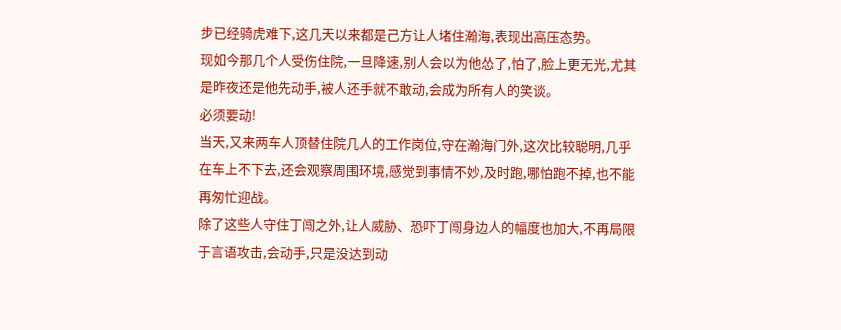步已经骑虎难下,这几天以来都是己方让人堵住瀚海,表现出高压态势。
现如今那几个人受伤住院,一旦降速,别人会以为他怂了,怕了,脸上更无光,尤其是昨夜还是他先动手,被人还手就不敢动,会成为所有人的笑谈。
必须要动!
当天,又来两车人顶替住院几人的工作岗位,守在瀚海门外,这次比较聪明,几乎在车上不下去,还会观察周围环境,感觉到事情不妙,及时跑,哪怕跑不掉,也不能再匆忙迎战。
除了这些人守住丁闯之外,让人威胁、恐吓丁闯身边人的幅度也加大,不再局限于言语攻击,会动手,只是没达到动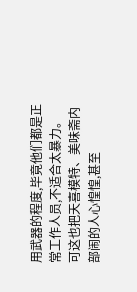用武器的程度,毕竟他们都是正常工作人员,不适合太暴力。
可这也把天喜模特、美味斋内部闹的人心惶惶,甚至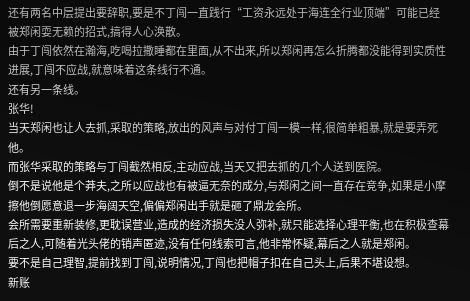还有两名中层提出要辞职,要是不丁闯一直践行“工资永远处于海连全行业顶端”可能已经被郑闲耍无赖的招式,搞得人心涣散。
由于丁闯依然在瀚海,吃喝拉撒睡都在里面,从不出来,所以郑闲再怎么折腾都没能得到实质性进展,丁闯不应战,就意味着这条线行不通。
还有另一条线。
张华!
当天郑闲也让人去抓,采取的策略,放出的风声与对付丁闯一模一样,很简单粗暴,就是要弄死他。
而张华采取的策略与丁闯截然相反,主动应战,当天又把去抓的几个人送到医院。
倒不是说他是个莽夫,之所以应战也有被逼无奈的成分,与郑闲之间一直存在竞争,如果是小摩擦他倒愿意退一步海阔天空,偏偏郑闲出手就是砸了鼎龙会所。
会所需要重新装修,更耽误营业,造成的经济损失没人弥补,就只能选择心理平衡,也在积极查幕后之人,可随着光头佬的销声匿迹,没有任何线索可言,他非常怀疑,幕后之人就是郑闲。
要不是自己理智,提前找到丁闯,说明情况,丁闯也把帽子扣在自己头上,后果不堪设想。
新账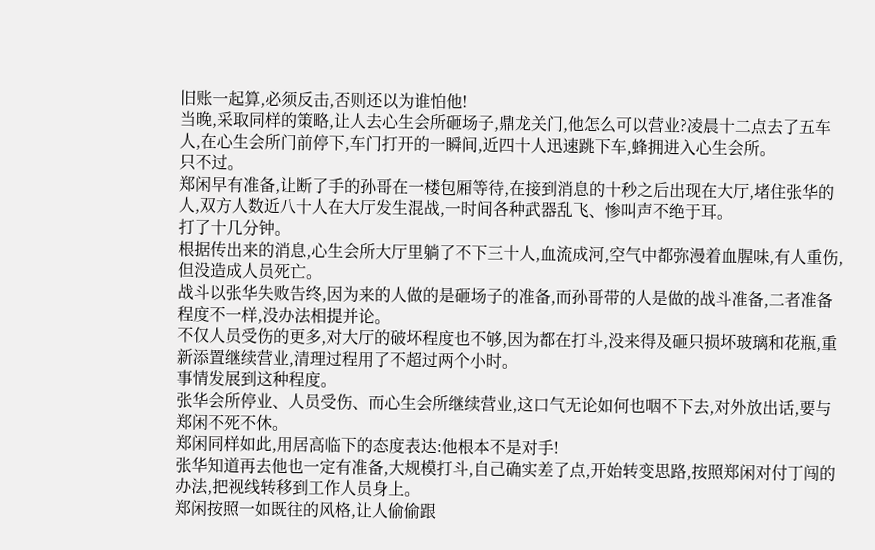旧账一起算,必须反击,否则还以为谁怕他!
当晚,采取同样的策略,让人去心生会所砸场子,鼎龙关门,他怎么可以营业?凌晨十二点去了五车人,在心生会所门前停下,车门打开的一瞬间,近四十人迅速跳下车,蜂拥进入心生会所。
只不过。
郑闲早有准备,让断了手的孙哥在一楼包厢等待,在接到消息的十秒之后出现在大厅,堵住张华的人,双方人数近八十人在大厅发生混战,一时间各种武器乱飞、惨叫声不绝于耳。
打了十几分钟。
根据传出来的消息,心生会所大厅里躺了不下三十人,血流成河,空气中都弥漫着血腥味,有人重伤,但没造成人员死亡。
战斗以张华失败告终,因为来的人做的是砸场子的准备,而孙哥带的人是做的战斗准备,二者准备程度不一样,没办法相提并论。
不仅人员受伤的更多,对大厅的破坏程度也不够,因为都在打斗,没来得及砸只损坏玻璃和花瓶,重新添置继续营业,清理过程用了不超过两个小时。
事情发展到这种程度。
张华会所停业、人员受伤、而心生会所继续营业,这口气无论如何也咽不下去,对外放出话,要与郑闲不死不休。
郑闲同样如此,用居高临下的态度表达:他根本不是对手!
张华知道再去他也一定有准备,大规模打斗,自己确实差了点,开始转变思路,按照郑闲对付丁闯的办法,把视线转移到工作人员身上。
郑闲按照一如既往的风格,让人偷偷跟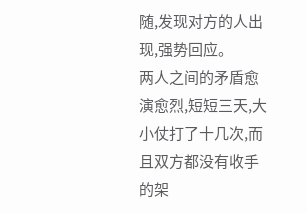随,发现对方的人出现,强势回应。
两人之间的矛盾愈演愈烈,短短三天,大小仗打了十几次,而且双方都没有收手的架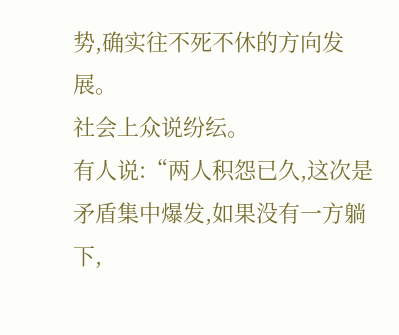势,确实往不死不休的方向发展。
社会上众说纷纭。
有人说:“两人积怨已久,这次是矛盾集中爆发,如果没有一方躺下,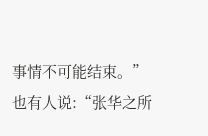事情不可能结束。”
也有人说:“张华之所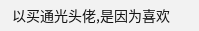以买通光头佬,是因为喜欢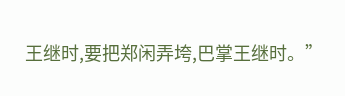王继时,要把郑闲弄垮,巴掌王继时。”